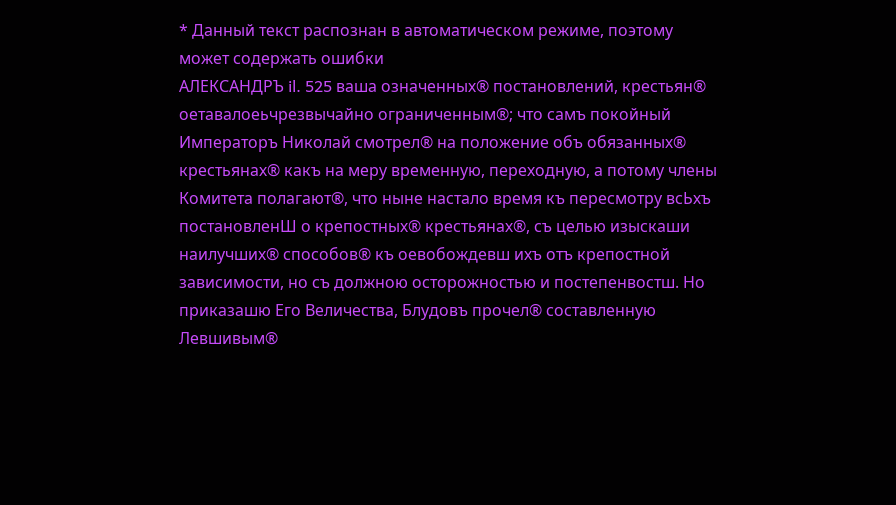* Данный текст распознан в автоматическом режиме, поэтому может содержать ошибки
АЛЕКСАНДРЪ il. 525 ваша означенных® постановлений, крестьян® оетавалоеьчрезвычайно ограниченным®; что самъ покойный Императоръ Николай смотрел® на положение объ обязанных® крестьянах® какъ на меру временную, переходную, а потому члены Комитета полагают®, что ныне настало время къ пересмотру всЬхъ постановленШ о крепостных® крестьянах®, съ целью изыскаши наилучших® способов® къ оевобождевш ихъ отъ крепостной зависимости, но съ должною осторожностью и постепенвостш. Но приказашю Его Величества, Блудовъ прочел® составленную Левшивым®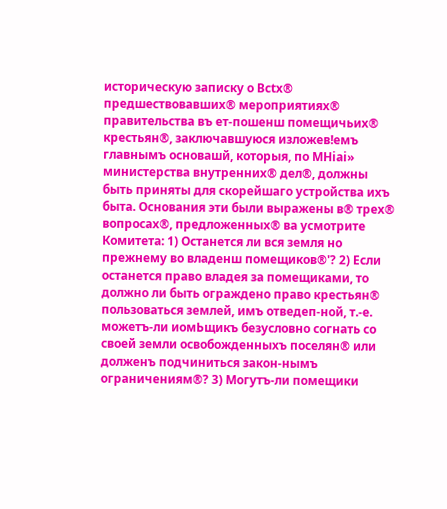историческую записку о Bctx® предшествовавших® мероприятиях® правительства въ ет-пошенш помещичьих® крестьян®, заключавшуюся изложев!емъ главнымъ основашй, которыя, по MHiai» министерства внутренних® дел®, должны быть приняты для скорейшаго устройства ихъ быта. Основания эти были выражены в® трех® вопросах®, предложенных® ва усмотрите Комитета: 1) Останется ли вся земля но прежнему во владенш помещиков®'? 2) Если останется право владея за помещиками, то должно ли быть ограждено право крестьян® пользоваться землей, имъ отведеп-ной, т.-е. можетъ-ли иомЬщикъ безусловно согнать со своей земли освобожденныхъ поселян® или долженъ подчиниться закон-нымъ ограничениям®? 3) Могутъ-ли помещики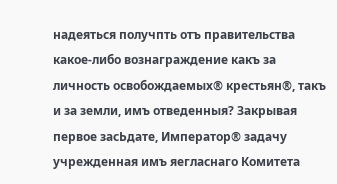надеяться получпть отъ правительства какое-либо вознаграждение какъ за личность освобождаемых® крестьян®, такъ и за земли, имъ отведенныя? Закрывая первое засЬдате, Император® задачу учрежденная имъ яегласнаго Комитета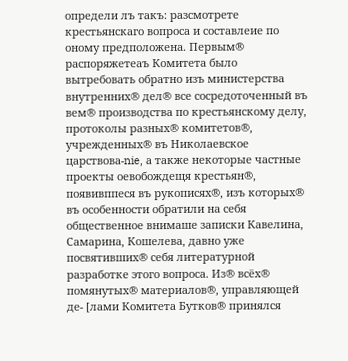определи лъ такъ: разсмотрете крестьянскаго вопроса и составлеие по оному предположена. Первым® распоряжетеаъ Комитета было вытребовать обратно изъ министерства внутренних® дел® все сосредоточенный въ вем® производства по крестьянскому делу, протоколы разных® комитетов®, учрежденных® въ Николаевское царствова-nie, а также некоторые частные проекты оевобождещя крестьян®, появивппеся въ рукописях®, изъ которых® въ особенности обратили на себя общественное внимаше записки Кавелина, Самарина, Кошелева, давно уже посвятивших® себя литературной разработке этого вопроса. Из® всёх® помянутых® материалов®, управляющей де- [лами Комитета Бутков® принялся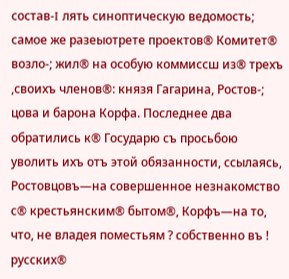состав-I лять синоптическую ведомость; самое же разеыотрете проектов® Комитет® возло-; жил® на особую коммиссш из® трехъ ,своихъ членов®: князя Гагарина, Ростов-; цова и барона Корфа. Последнее два обратились к® Государю съ просьбою уволить ихъ отъ этой обязанности, ссылаясь, Ростовцовъ—на совершенное незнакомство с® крестьянским® бытом®, Корфъ—на то, что, не владея поместьям ? собственно въ ! русских®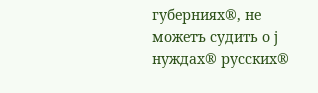губерниях®, не можетъ судить о j нуждах® русских®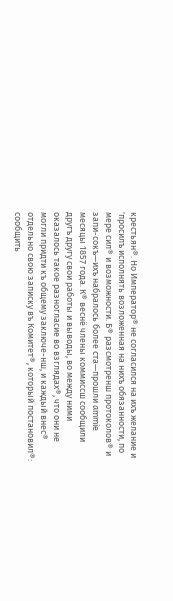крестьян®. Но Император® не согласился на ихъ желание и 'просилъ исполнять возложенная на нихъ обязанности, по мере сил® и возможности. Б® разсмотренш протоколов® и запи-сокъ—ихъ набралось более ста—прошли ammie месяцы 1857 года. К® веснё члены коммиссш сообщили другъ другу свои работы и выводы, во между ними оказалось такое разногласие во взглядах®, что они не могли придти къ общему заключе-нш, и каждый внес® отдельно свою записку въ Комитет®, который постановил®: сообщить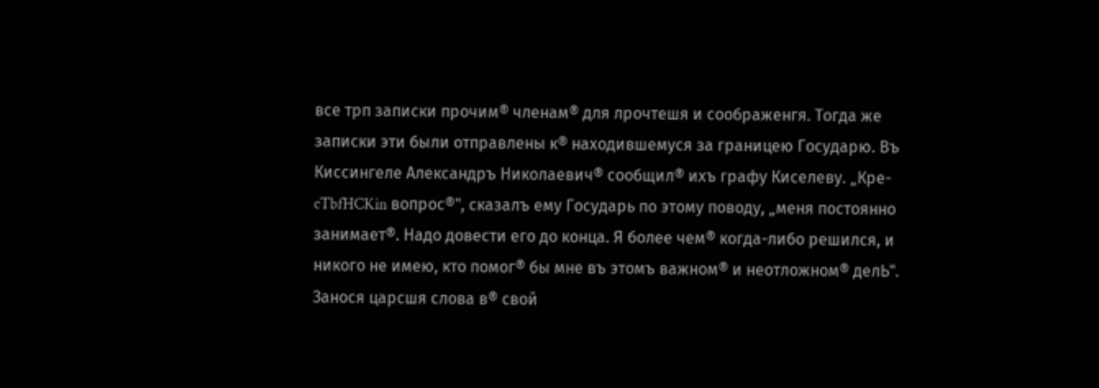все трп записки прочим® членам® для лрочтешя и соображенгя. Тогда же записки эти были отправлены к® находившемуся за границею Государю. Въ Киссингеле Александръ Николаевич® сообщил® ихъ графу Киселеву. „Кре-cTbfHCKin вопрос®", сказалъ ему Государь по этому поводу, „меня постоянно занимает®. Надо довести его до конца. Я более чем® когда-либо решился, и никого не имею, кто помог® бы мне въ этомъ важном® и неотложном® делЬ". Занося царсшя слова в® свой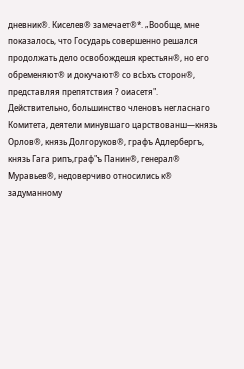дневник®. Киселев® замечает®*. „Вообще, мне показалось, что Государь совершенно решался продолжать дело освобождешя крестьян®, но его обременяют® и докучают® со всЬхъ сторон®, представляя препятствия ? оиасетя". Действительно, большинство членовъ негласнаго Комитета, деятели минувшаго царствованш—князь Орлов®, князь Долгоруков®, графъ Адлербергъ, князь Гага рипъ,граф"ъ Панин®, генерал® Муравьев®, недоверчиво относились к® задуманному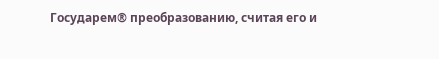Государем® преобразованию, считая его и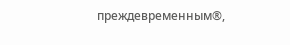преждевременным®,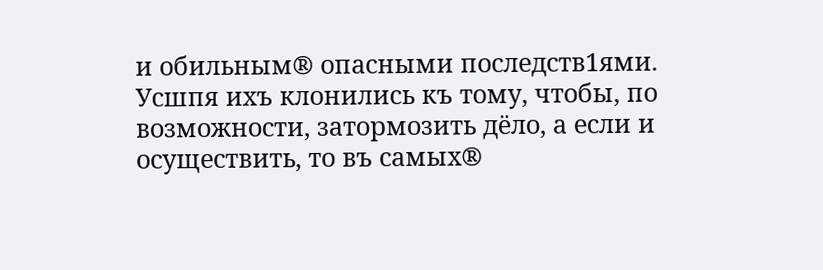и обильным® опасными последств1ями. Усшпя ихъ клонились къ тому, чтобы, по возможности, затормозить дёло, а если и осуществить, то въ самых®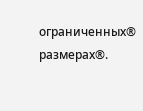ограниченных® размерах®.